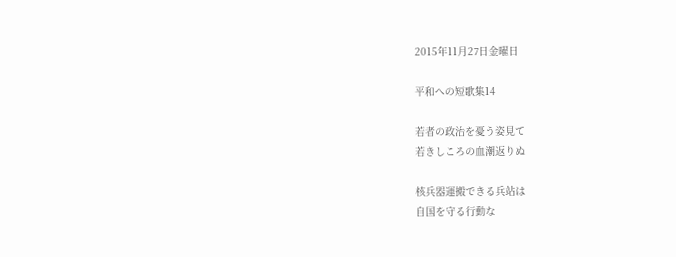2015年11月27日金曜日

平和への短歌集14

若者の政治を憂う姿見て
若きしころの血潮返りぬ

核兵器運搬できる兵站は
自国を守る行動な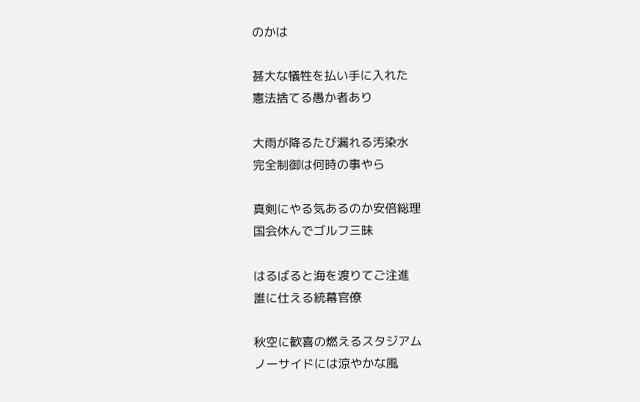のかは

甚大な犠牲を払い手に入れた
憲法捨てる愚か者あり

大雨が降るたび漏れる汚染水
完全制御は何時の事やら

真剣にやる気あるのか安倍総理
国会休んでゴルフ三昧

はるばると海を渡りてご注進
誰に仕える統幕官僚

秋空に歓喜の燃えるスタジアム
ノーサイドには涼やかな風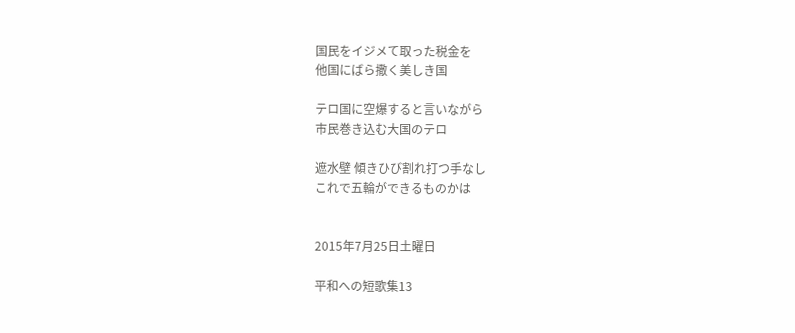国民をイジメて取った税金を
他国にばら撒く美しき国

テロ国に空爆すると言いながら
市民巻き込む大国のテロ

遮水壁 傾きひび割れ打つ手なし
これで五輪ができるものかは


2015年7月25日土曜日

平和への短歌集13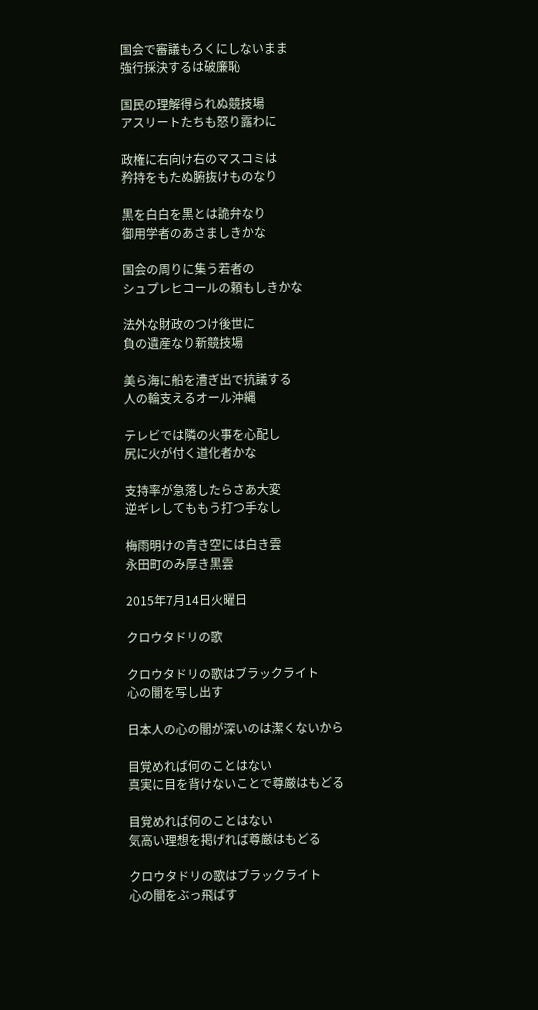国会で審議もろくにしないまま
強行採決するは破廉恥

国民の理解得られぬ競技場
アスリートたちも怒り露わに

政権に右向け右のマスコミは
矜持をもたぬ腑抜けものなり

黒を白白を黒とは詭弁なり
御用学者のあさましきかな

国会の周りに集う若者の
シュプレヒコールの頼もしきかな

法外な財政のつけ後世に
負の遺産なり新競技場

美ら海に船を漕ぎ出で抗議する
人の輪支えるオール沖縄

テレビでは隣の火事を心配し
尻に火が付く道化者かな

支持率が急落したらさあ大変
逆ギレしてももう打つ手なし

梅雨明けの青き空には白き雲
永田町のみ厚き黒雲

2015年7月14日火曜日

クロウタドリの歌

クロウタドリの歌はブラックライト
心の闇を写し出す

日本人の心の闇が深いのは潔くないから

目覚めれば何のことはない
真実に目を背けないことで尊厳はもどる

目覚めれば何のことはない
気高い理想を掲げれば尊厳はもどる

クロウタドリの歌はブラックライト
心の闇をぶっ飛ばす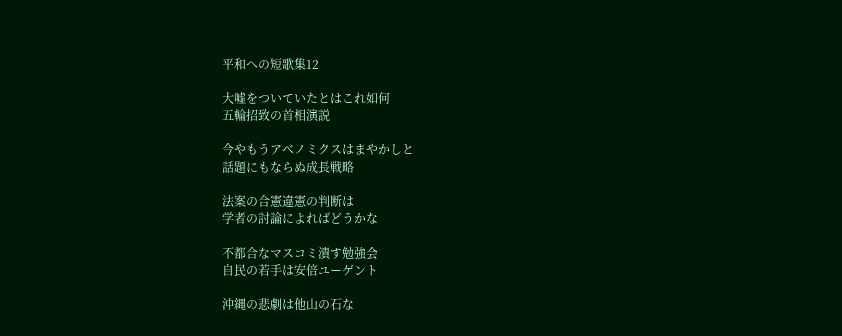平和への短歌集12

大嘘をついていたとはこれ如何
五輪招致の首相演説

今やもうアベノミクスはまやかしと
話題にもならぬ成長戦略

法案の合憲違憲の判断は
学者の討論によればどうかな

不都合なマスコミ潰す勉強会
自民の若手は安倍ユーゲント

沖縄の悲劇は他山の石な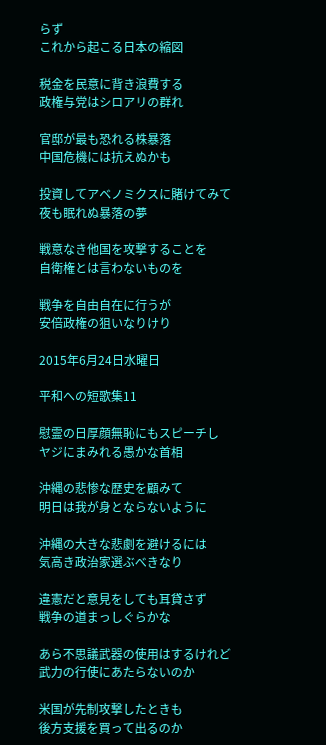らず
これから起こる日本の縮図

税金を民意に背き浪費する
政権与党はシロアリの群れ

官邸が最も恐れる株暴落
中国危機には抗えぬかも

投資してアベノミクスに賭けてみて
夜も眠れぬ暴落の夢

戦意なき他国を攻撃することを
自衛権とは言わないものを

戦争を自由自在に行うが
安倍政権の狙いなりけり

2015年6月24日水曜日

平和への短歌集11

慰霊の日厚顔無恥にもスピーチし
ヤジにまみれる愚かな首相

沖縄の悲惨な歴史を顧みて
明日は我が身とならないように

沖縄の大きな悲劇を避けるには
気高き政治家選ぶべきなり

違憲だと意見をしても耳貸さず
戦争の道まっしぐらかな

あら不思議武器の使用はするけれど
武力の行使にあたらないのか

米国が先制攻撃したときも
後方支援を買って出るのか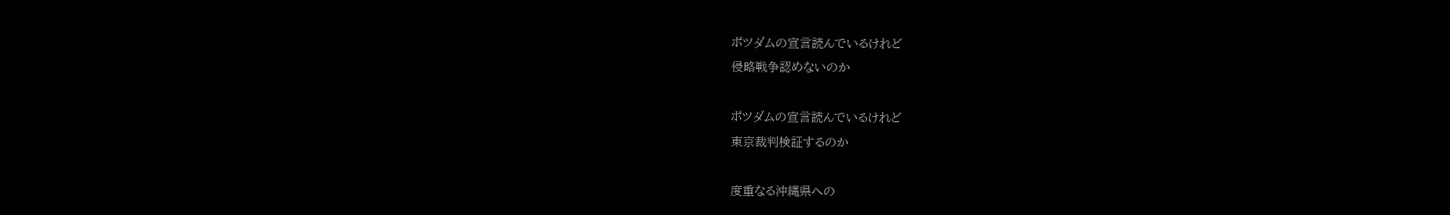ポツダムの宣言読んでいるけれど
侵略戦争認めないのか

ポツダムの宣言読んでいるけれど
東京裁判検証するのか

度重なる沖縄県への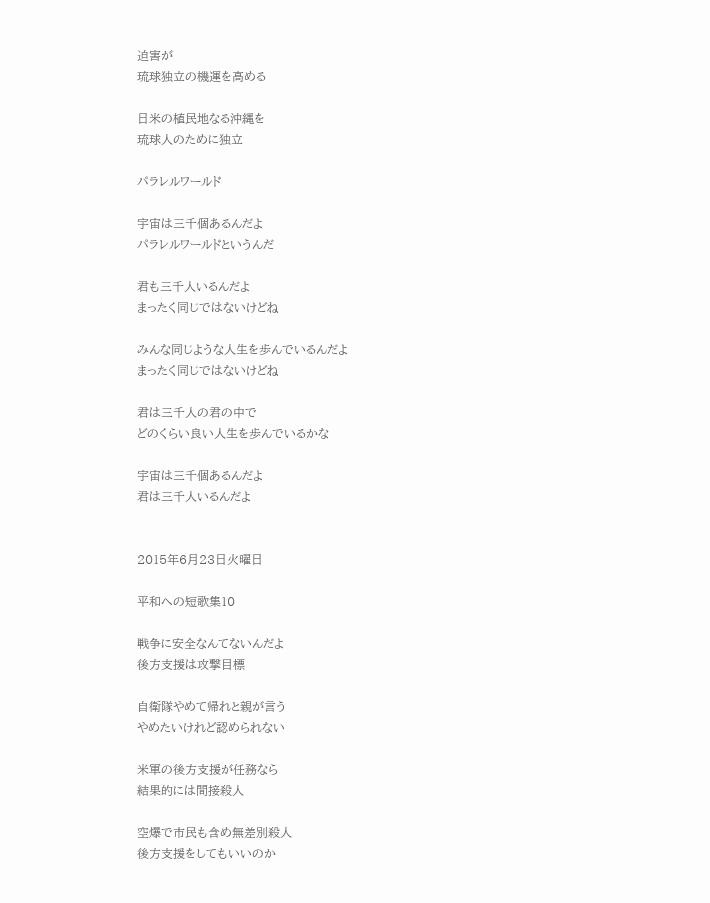迫害が
琉球独立の機運を高める

日米の植民地なる沖縄を
琉球人のために独立

パラレルワールド

宇宙は三千個あるんだよ
パラレルワールドというんだ

君も三千人いるんだよ
まったく同じではないけどね

みんな同じような人生を歩んでいるんだよ
まったく同じではないけどね

君は三千人の君の中で
どのくらい良い人生を歩んでいるかな

宇宙は三千個あるんだよ
君は三千人いるんだよ


2015年6月23日火曜日

平和への短歌集10

戦争に安全なんてないんだよ
後方支援は攻撃目標

自衛隊やめて帰れと親が言う
やめたいけれど認められない

米軍の後方支援が任務なら
結果的には間接殺人

空爆で市民も含め無差別殺人
後方支援をしてもいいのか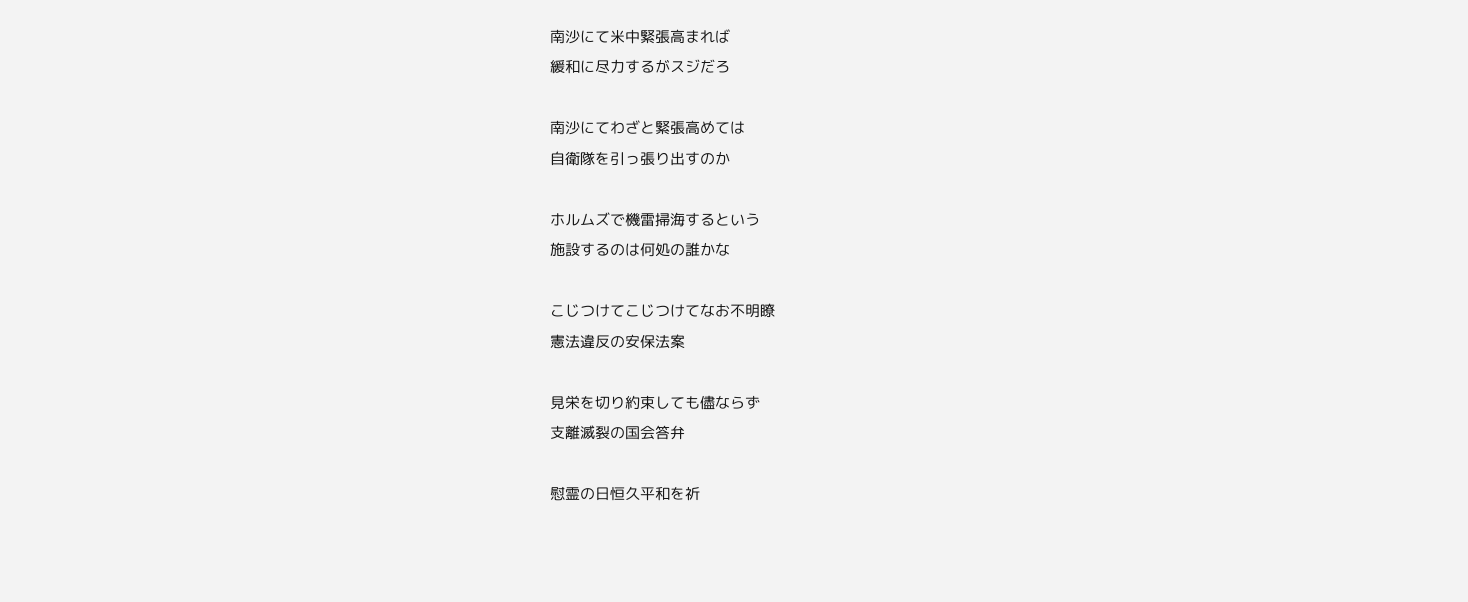南沙にて米中緊張高まれば
緩和に尽力するがスジだろ

南沙にてわざと緊張高めては
自衛隊を引っ張り出すのか

ホルムズで機雷掃海するという
施設するのは何処の誰かな

こじつけてこじつけてなお不明瞭
憲法違反の安保法案

見栄を切り約束しても儘ならず
支離滅裂の国会答弁

慰霊の日恒久平和を祈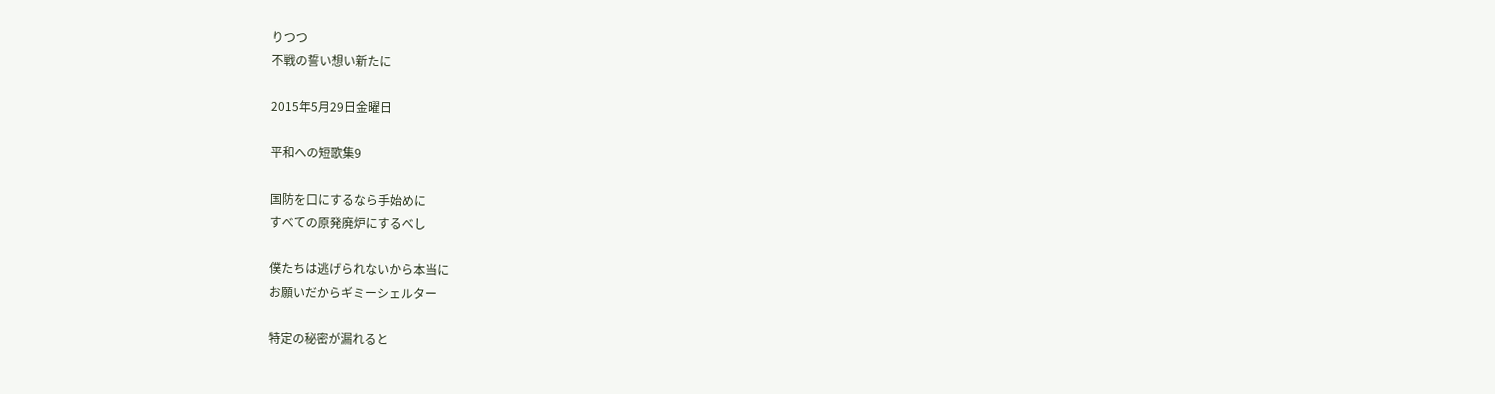りつつ
不戦の誓い想い新たに

2015年5月29日金曜日

平和への短歌集9

国防を口にするなら手始めに
すべての原発廃炉にするべし

僕たちは逃げられないから本当に
お願いだからギミーシェルター

特定の秘密が漏れると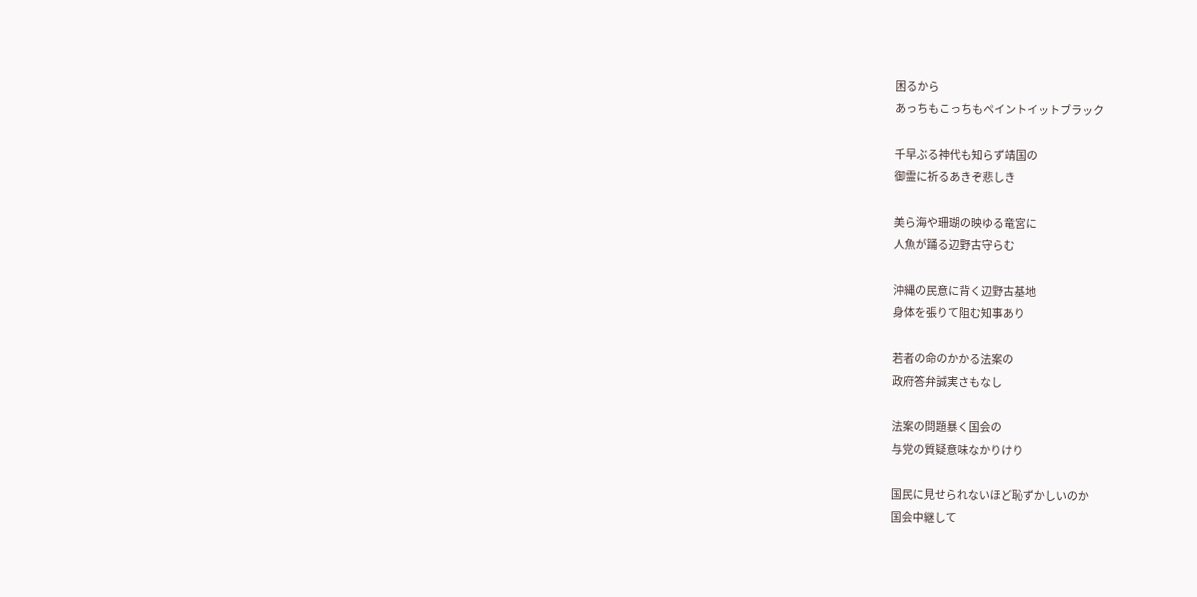困るから
あっちもこっちもペイントイットブラック

千早ぶる神代も知らず靖国の
御霊に祈るあきぞ悲しき

美ら海や珊瑚の映ゆる竜宮に
人魚が踊る辺野古守らむ

沖縄の民意に背く辺野古基地
身体を張りて阻む知事あり

若者の命のかかる法案の
政府答弁誠実さもなし

法案の問題暴く国会の
与党の質疑意味なかりけり

国民に見せられないほど恥ずかしいのか
国会中継して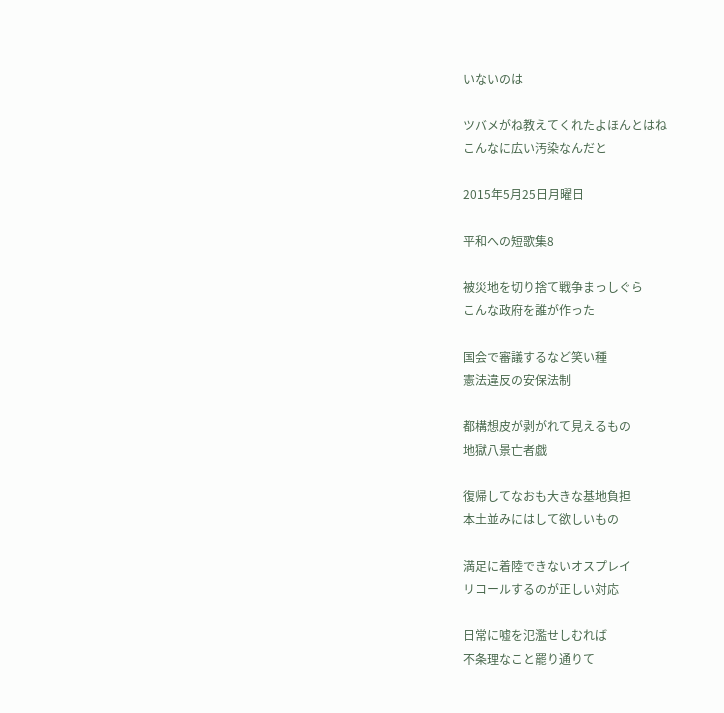いないのは

ツバメがね教えてくれたよほんとはね
こんなに広い汚染なんだと

2015年5月25日月曜日

平和への短歌集8

被災地を切り捨て戦争まっしぐら
こんな政府を誰が作った

国会で審議するなど笑い種
憲法違反の安保法制

都構想皮が剥がれて見えるもの
地獄八景亡者戯

復帰してなおも大きな基地負担
本土並みにはして欲しいもの

満足に着陸できないオスプレイ
リコールするのが正しい対応

日常に嘘を氾濫せしむれば
不条理なこと罷り通りて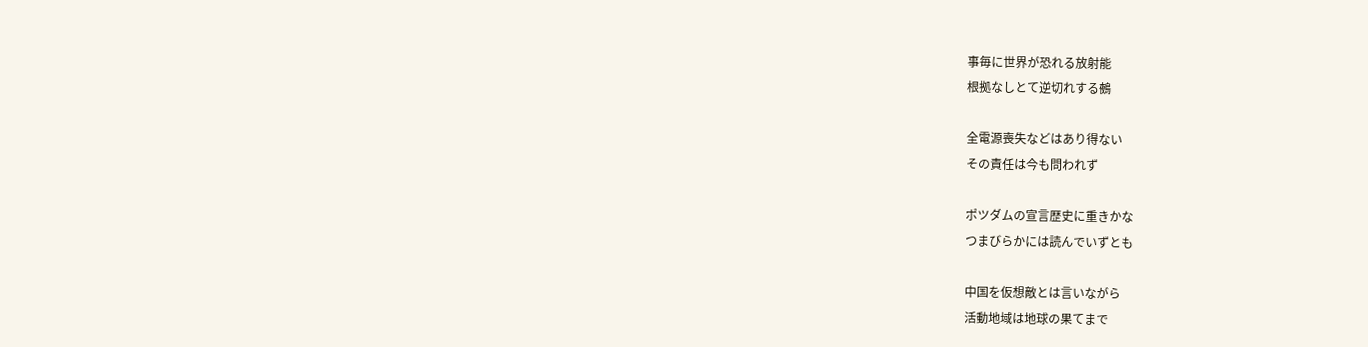事毎に世界が恐れる放射能
根拠なしとて逆切れする鵺

全電源喪失などはあり得ない
その責任は今も問われず

ポツダムの宣言歴史に重きかな
つまびらかには読んでいずとも

中国を仮想敵とは言いながら
活動地域は地球の果てまで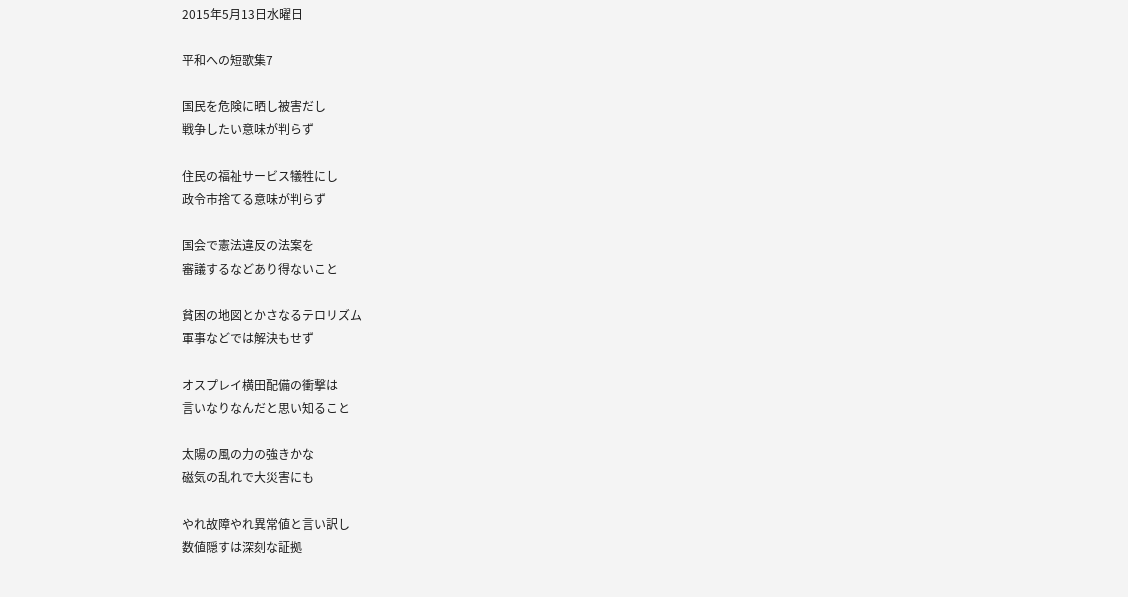2015年5月13日水曜日

平和への短歌集7

国民を危険に晒し被害だし
戦争したい意味が判らず

住民の福祉サービス犠牲にし
政令市捨てる意味が判らず

国会で憲法違反の法案を
審議するなどあり得ないこと

貧困の地図とかさなるテロリズム
軍事などでは解決もせず

オスプレイ横田配備の衝撃は
言いなりなんだと思い知ること

太陽の風の力の強きかな
磁気の乱れで大災害にも

やれ故障やれ異常値と言い訳し
数値隠すは深刻な証拠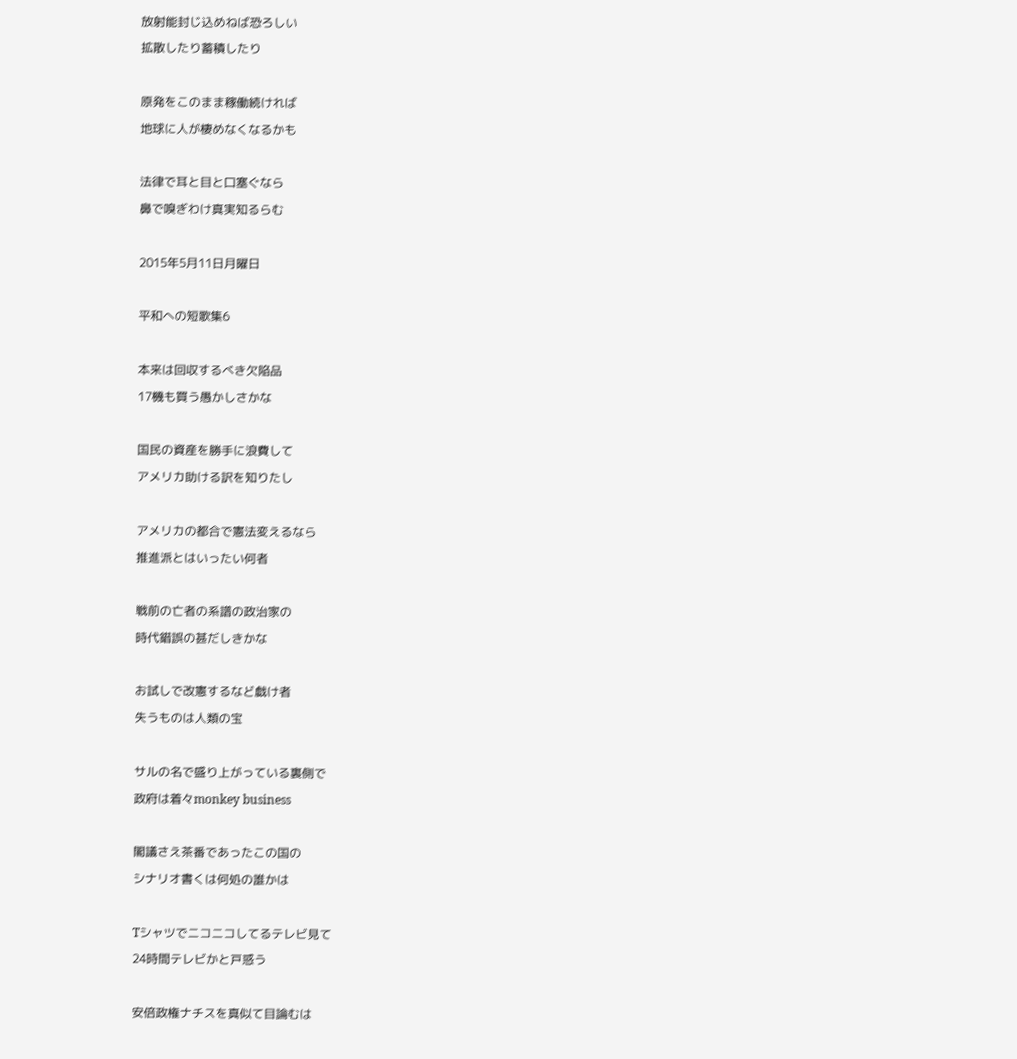放射能封じ込めねば恐ろしい
拡散したり蓄積したり

原発をこのまま稼働続ければ
地球に人が棲めなくなるかも

法律で耳と目と口塞ぐなら
鼻で嗅ぎわけ真実知るらむ

2015年5月11日月曜日

平和への短歌集6

本来は回収するべき欠陥品
17機も買う愚かしさかな

国民の資産を勝手に浪費して
アメリカ助ける訳を知りたし

アメリカの都合で憲法変えるなら
推進派とはいったい何者

戦前の亡者の系譜の政治家の
時代錯誤の甚だしきかな

お試しで改憲するなど戯け者
失うものは人類の宝

サルの名で盛り上がっている裏側で
政府は着々monkey business

閣議さえ茶番であったこの国の
シナリオ書くは何処の誰かは

Tシャツでニコニコしてるテレビ見て
24時間テレビかと戸惑う

安倍政権ナチスを真似て目論むは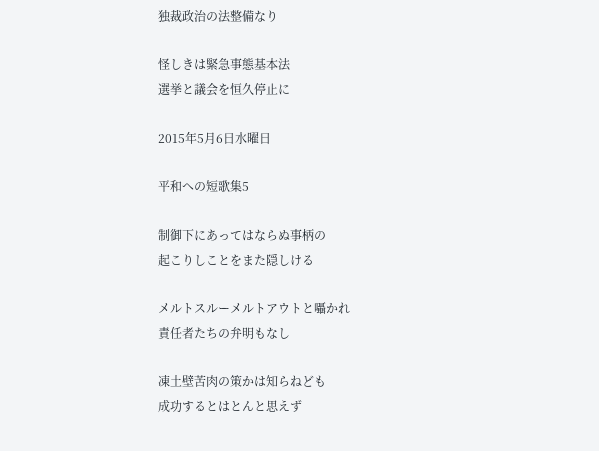独裁政治の法整備なり

怪しきは緊急事態基本法
選挙と議会を恒久停止に

2015年5月6日水曜日

平和への短歌集5

制御下にあってはならぬ事柄の
起こりしことをまた隠しける

メルトスルーメルトアウトと囁かれ
責任者たちの弁明もなし

凍土壁苦肉の策かは知らねども
成功するとはとんと思えず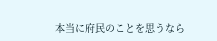本当に府民のことを思うなら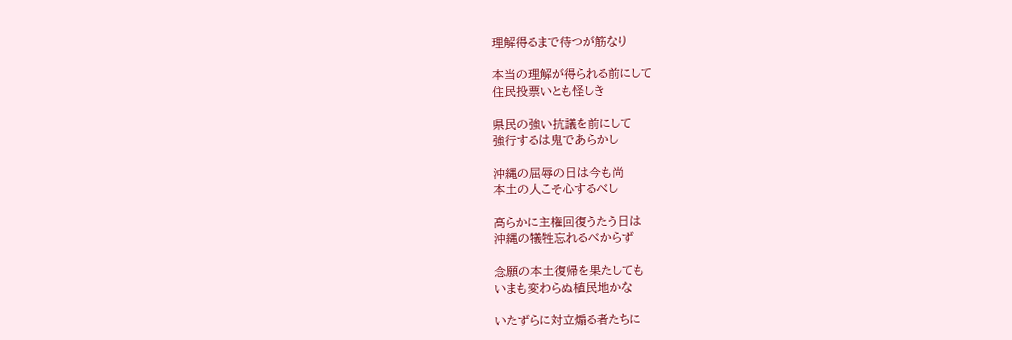理解得るまで待つが筋なり

本当の理解が得られる前にして
住民投票いとも怪しき

県民の強い抗議を前にして
強行するは鬼であらかし

沖縄の屈辱の日は今も尚
本土の人こそ心するべし

高らかに主権回復うたう日は
沖縄の犠牲忘れるべからず

念願の本土復帰を果たしても
いまも変わらぬ植民地かな

いたずらに対立煽る者たちに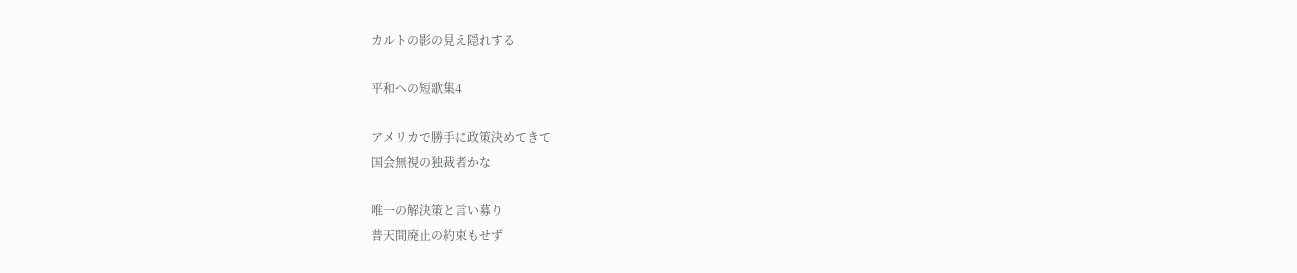カルトの影の見え隠れする

平和への短歌集4

アメリカで勝手に政策決めてきて
国会無視の独裁者かな

唯一の解決策と言い募り
普天間廃止の約束もせず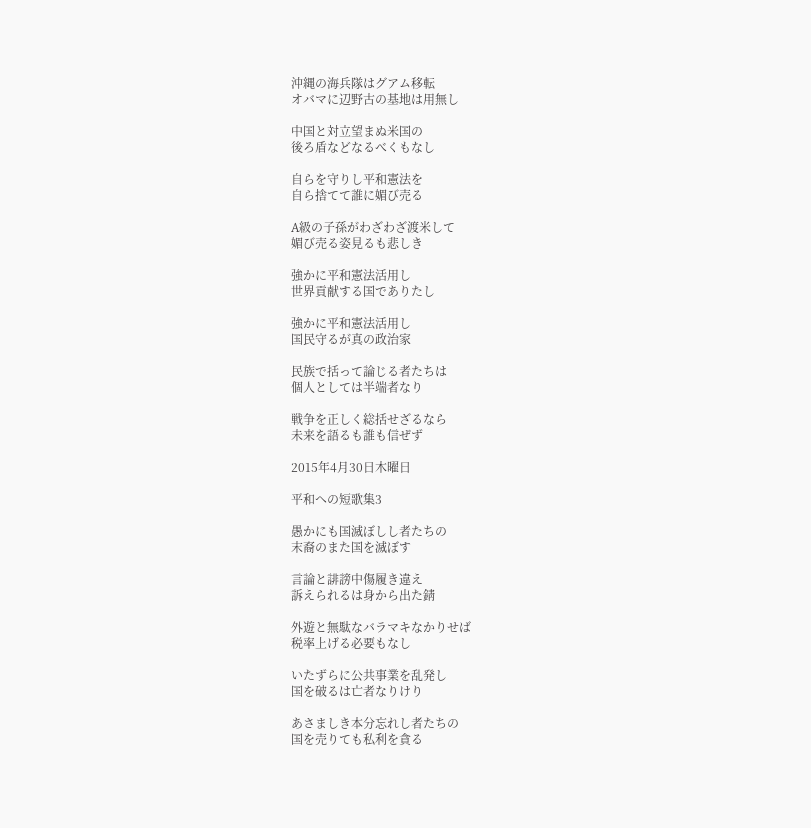沖縄の海兵隊はグアム移転
オバマに辺野古の基地は用無し

中国と対立望まぬ米国の
後ろ盾などなるべくもなし

自らを守りし平和憲法を
自ら捨てて誰に媚び売る

A級の子孫がわざわざ渡米して
媚び売る姿見るも悲しき

強かに平和憲法活用し
世界貢献する国でありたし

強かに平和憲法活用し
国民守るが真の政治家

民族で括って論じる者たちは
個人としては半端者なり

戦争を正しく総括せざるなら
未来を語るも誰も信ぜず

2015年4月30日木曜日

平和への短歌集3

愚かにも国滅ぼしし者たちの
末裔のまた国を滅ぼす

言論と誹謗中傷履き違え
訴えられるは身から出た錆

外遊と無駄なバラマキなかりせば
税率上げる必要もなし

いたずらに公共事業を乱発し
国を破るは亡者なりけり

あさましき本分忘れし者たちの
国を売りても私利を貪る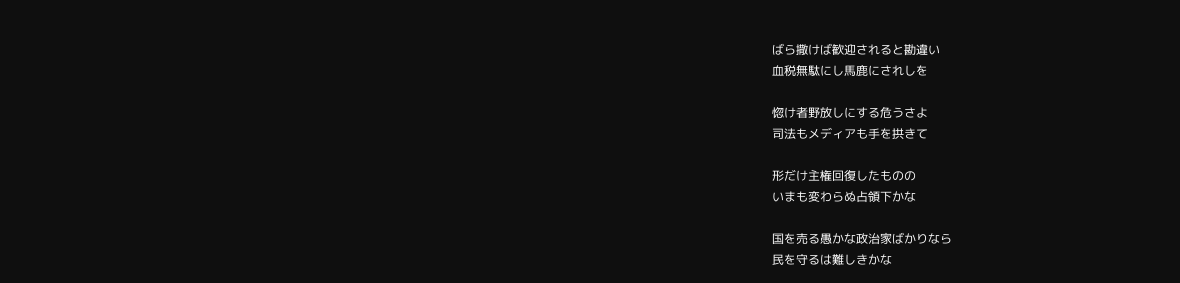ばら撒けば歓迎されると勘違い
血税無駄にし馬鹿にされしを

惚け者野放しにする危うさよ
司法もメディアも手を拱きて

形だけ主権回復したものの
いまも変わらぬ占領下かな

国を売る愚かな政治家ばかりなら
民を守るは難しきかな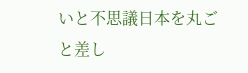いと不思議日本を丸ごと差し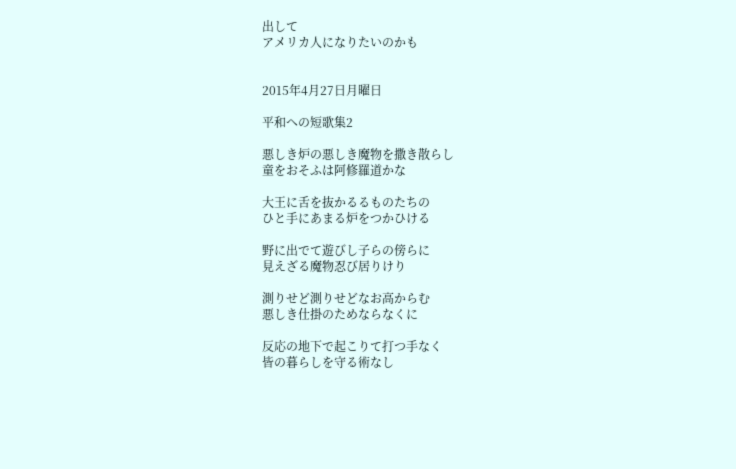出して
アメリカ人になりたいのかも


2015年4月27日月曜日

平和への短歌集2

悪しき炉の悪しき魔物を撒き散らし
童をおそふは阿修羅道かな

大王に舌を抜かるるものたちの
ひと手にあまる炉をつかひける

野に出でて遊びし子らの傍らに
見えざる魔物忍び居りけり

測りせど測りせどなお高からむ
悪しき仕掛のためならなくに

反応の地下で起こりて打つ手なく
皆の暮らしを守る術なし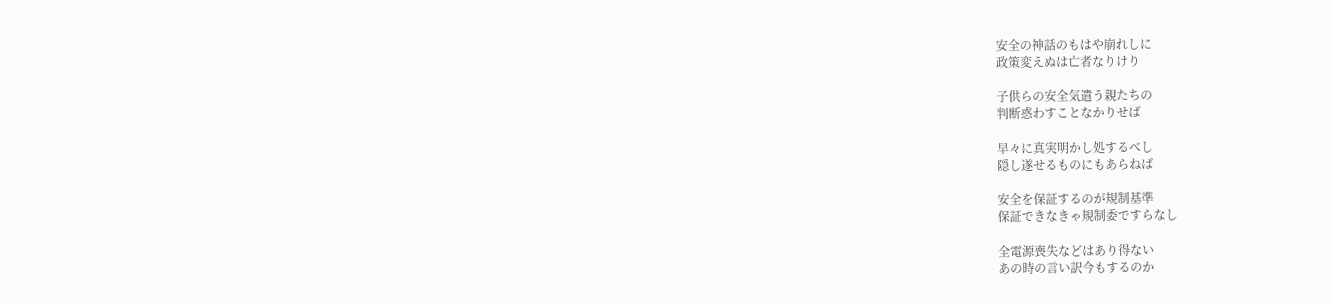安全の神話のもはや崩れしに
政策変えぬは亡者なりけり

子供らの安全気遣う親たちの
判断惑わすことなかりせば

早々に真実明かし処するべし
隠し遂せるものにもあらねば

安全を保証するのが規制基準
保証できなきゃ規制委ですらなし

全電源喪失などはあり得ない
あの時の言い訳今もするのか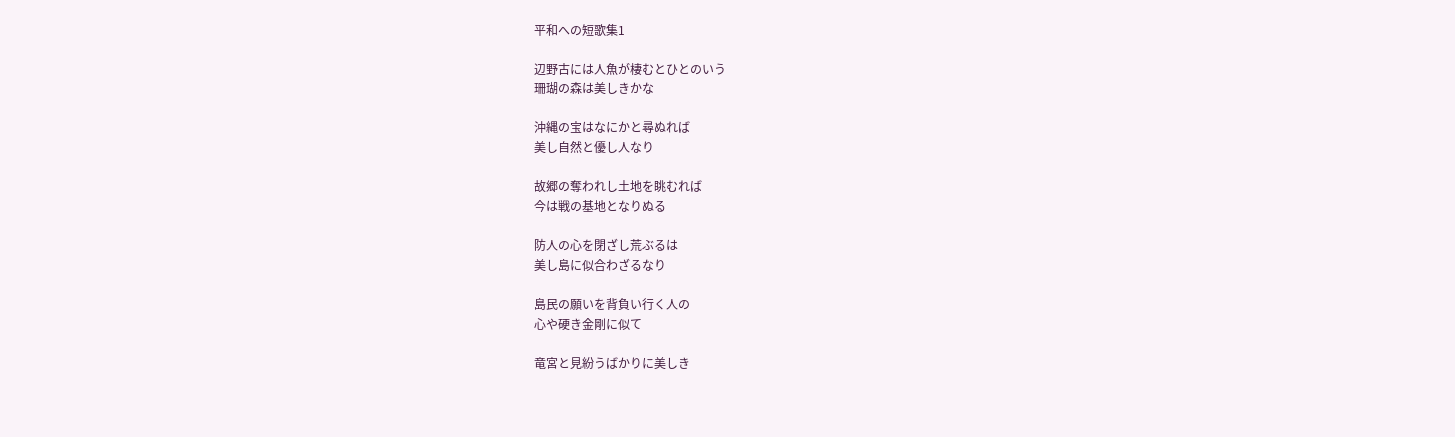平和への短歌集1

辺野古には人魚が棲むとひとのいう
珊瑚の森は美しきかな

沖縄の宝はなにかと尋ぬれば
美し自然と優し人なり

故郷の奪われし土地を眺むれば
今は戦の基地となりぬる

防人の心を閉ざし荒ぶるは
美し島に似合わざるなり

島民の願いを背負い行く人の
心や硬き金剛に似て

竜宮と見紛うばかりに美しき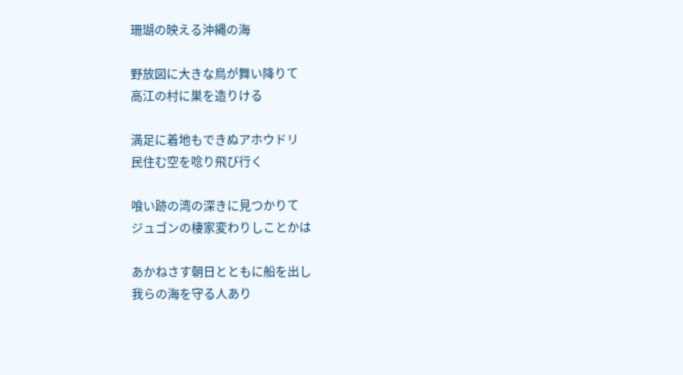珊瑚の映える沖縄の海

野放図に大きな鳥が舞い降りて
高江の村に巣を造りける

満足に着地もできぬアホウドリ
民住む空を唸り飛び行く

喰い跡の湾の深きに見つかりて
ジュゴンの棲家変わりしことかは

あかねさす朝日とともに船を出し
我らの海を守る人あり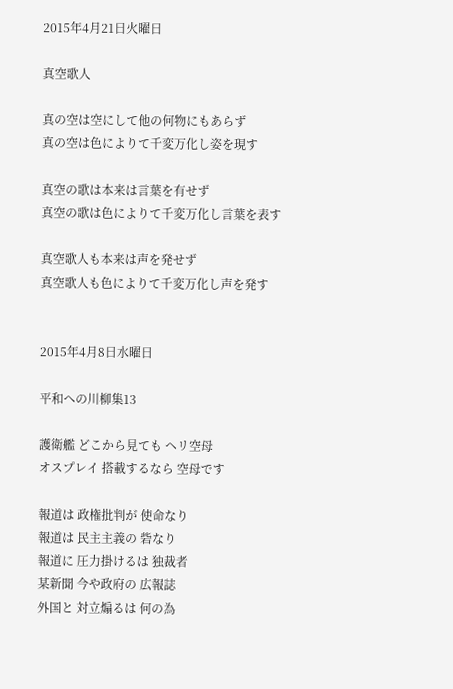2015年4月21日火曜日

真空歌人

真の空は空にして他の何物にもあらず
真の空は色によりて千変万化し姿を現す

真空の歌は本来は言葉を有せず
真空の歌は色によりて千変万化し言葉を表す

真空歌人も本来は声を発せず
真空歌人も色によりて千変万化し声を発す


2015年4月8日水曜日

平和への川柳集13

護衛艦 どこから見ても ヘリ空母
オスプレイ 搭載するなら 空母です

報道は 政権批判が 使命なり
報道は 民主主義の 砦なり
報道に 圧力掛けるは 独裁者
某新聞 今や政府の 広報誌
外国と 対立煽るは 何の為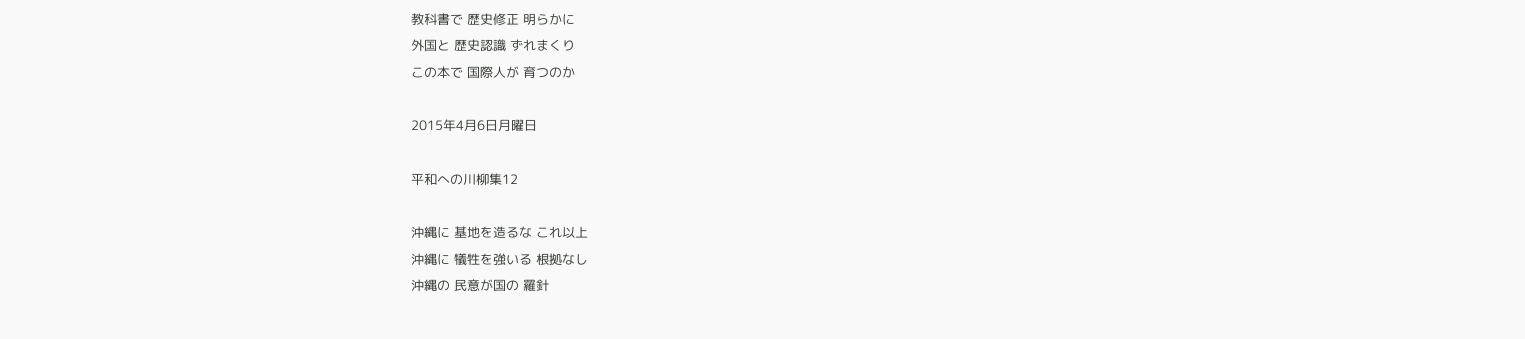教科書で 歴史修正 明らかに
外国と 歴史認識 ずれまくり
この本で 国際人が 育つのか

2015年4月6日月曜日

平和への川柳集12

沖縄に 基地を造るな これ以上
沖縄に 犠牲を強いる 根拠なし
沖縄の 民意が国の 羅針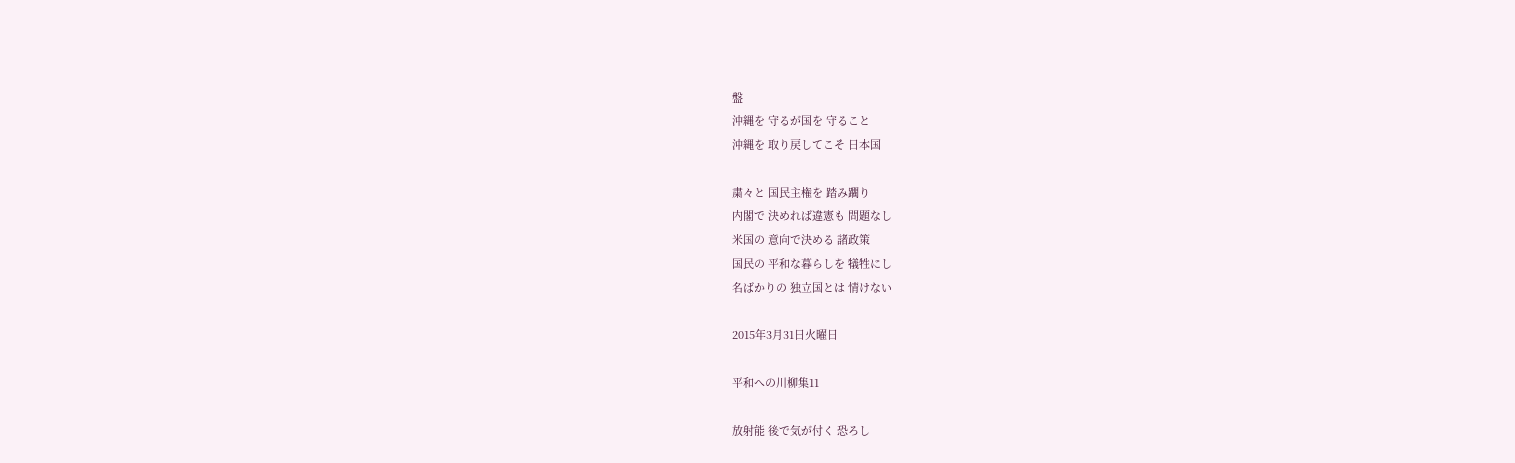盤
沖縄を 守るが国を 守ること
沖縄を 取り戻してこそ 日本国

粛々と 国民主権を 踏み躙り
内閣で 決めれば違憲も 問題なし
米国の 意向で決める 諸政策
国民の 平和な暮らしを 犠牲にし
名ばかりの 独立国とは 情けない

2015年3月31日火曜日

平和への川柳集11

放射能 後で気が付く 恐ろし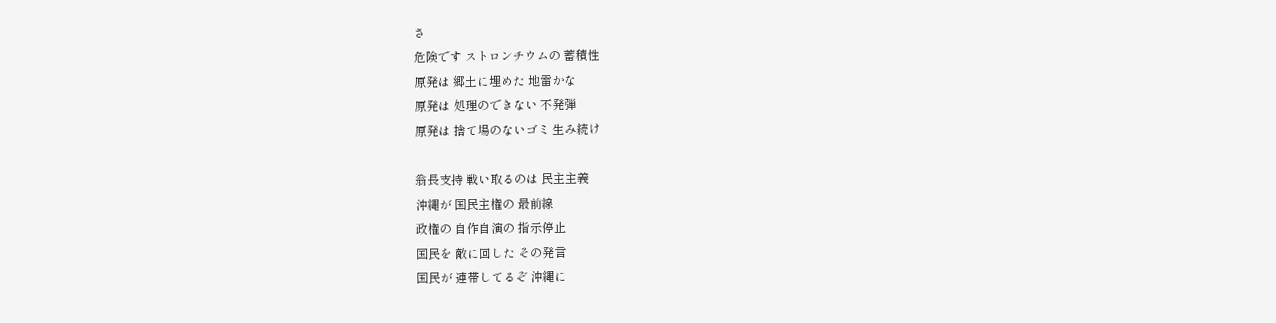さ
危険です ストロンチウムの 蓄積性
原発は 郷土に埋めた 地雷かな
原発は 処理のできない 不発弾
原発は 捨て場のないゴミ 生み続け

翁長支持 戦い取るのは 民主主義
沖縄が 国民主権の 最前線
政権の 自作自演の 指示停止
国民を 敵に回した その発言
国民が 連帯してるぞ 沖縄に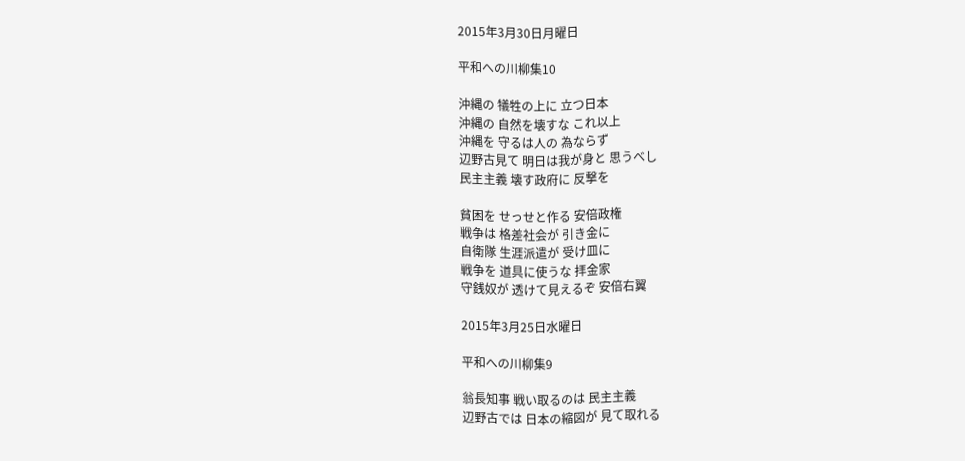2015年3月30日月曜日

平和への川柳集10

沖縄の 犠牲の上に 立つ日本
沖縄の 自然を壊すな これ以上
沖縄を 守るは人の 為ならず
辺野古見て 明日は我が身と 思うべし
民主主義 壊す政府に 反撃を

貧困を せっせと作る 安倍政権
戦争は 格差社会が 引き金に
自衛隊 生涯派遣が 受け皿に
戦争を 道具に使うな 拝金家
守銭奴が 透けて見えるぞ 安倍右翼

2015年3月25日水曜日

平和への川柳集9

翁長知事 戦い取るのは 民主主義
辺野古では 日本の縮図が 見て取れる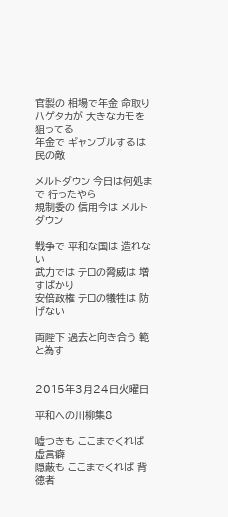官製の 相場で年金 命取り
ハゲタカが 大きなカモを 狙ってる
年金で ギャンブルするは 民の敵

メルトダウン 今日は何処まで 行ったやら
規制委の 信用今は メルトダウン

戦争で 平和な国は 造れない
武力では テロの脅威は 増すばかり
安倍政権 テロの犠牲は 防げない

両陛下 過去と向き合う 範と為す


2015年3月24日火曜日

平和への川柳集8

嘘つきも ここまでくれば 虚言癖
隠蔽も ここまでくれば 背徳者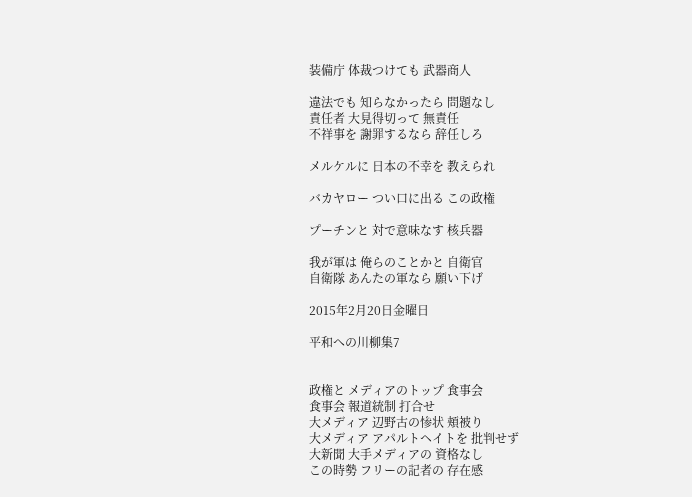装備庁 体裁つけても 武器商人

違法でも 知らなかったら 問題なし
責任者 大見得切って 無責任
不祥事を 謝罪するなら 辞任しろ

メルケルに 日本の不幸を 教えられ

バカヤロー つい口に出る この政権

プーチンと 対で意味なす 核兵器

我が軍は 俺らのことかと 自衛官
自衛隊 あんたの軍なら 願い下げ

2015年2月20日金曜日

平和への川柳集7


政権と メディアのトップ 食事会
食事会 報道統制 打合せ
大メディア 辺野古の惨状 頬被り
大メディア アパルトヘイトを 批判せず
大新聞 大手メディアの 資格なし
この時勢 フリーの記者の 存在感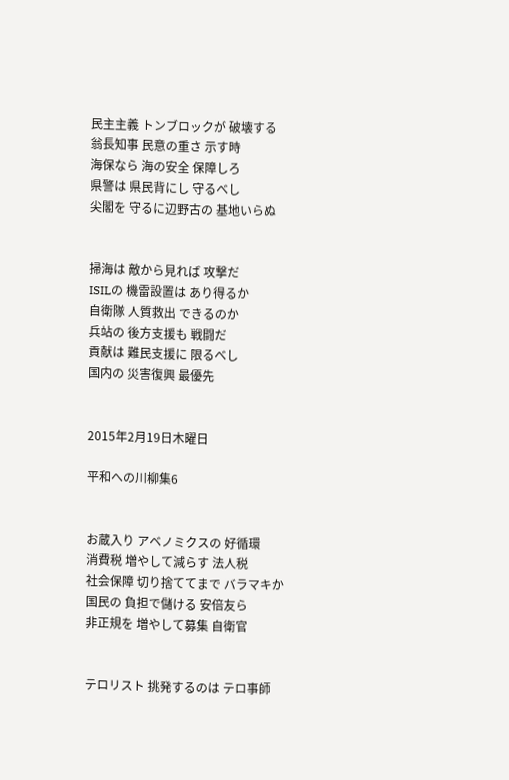民主主義 トンブロックが 破壊する
翁長知事 民意の重さ 示す時
海保なら 海の安全 保障しろ
県警は 県民背にし 守るべし
尖閣を 守るに辺野古の 基地いらぬ


掃海は 敵から見れば 攻撃だ
ISILの 機雷設置は あり得るか
自衛隊 人質救出 できるのか
兵站の 後方支援も 戦闘だ
貢献は 難民支援に 限るべし
国内の 災害復興 最優先


2015年2月19日木曜日

平和への川柳集6


お蔵入り アベノミクスの 好循環
消費税 増やして減らす 法人税
社会保障 切り捨ててまで バラマキか
国民の 負担で儲ける 安倍友ら
非正規を 増やして募集 自衛官


テロリスト 挑発するのは テロ事師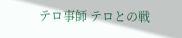テロ事師 テロとの戦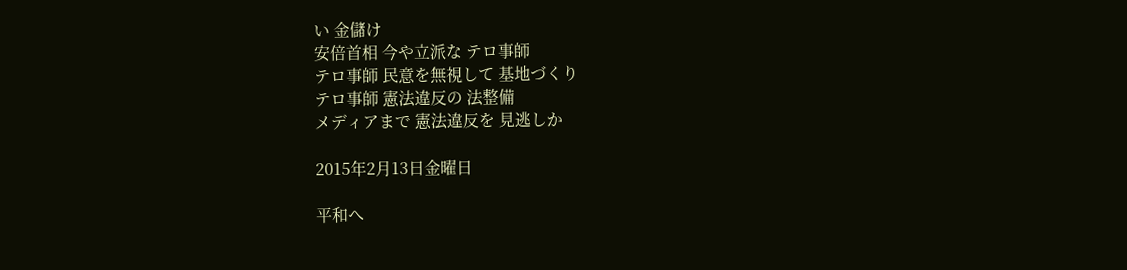い 金儲け
安倍首相 今や立派な テロ事師
テロ事師 民意を無視して 基地づくり
テロ事師 憲法違反の 法整備
メディアまで 憲法違反を 見逃しか

2015年2月13日金曜日

平和へ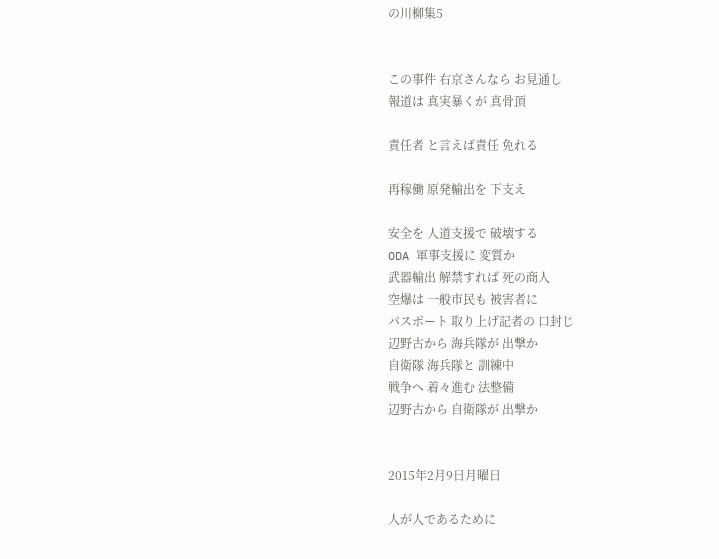の川柳集5


この事件 右京さんなら お見通し
報道は 真実暴くが 真骨頂

責任者 と言えば責任 免れる

再稼働 原発輸出を 下支え

安全を 人道支援で 破壊する
ODA 軍事支援に 変質か
武器輸出 解禁すれば 死の商人
空爆は 一般市民も 被害者に
パスポート 取り上げ記者の 口封じ
辺野古から 海兵隊が 出撃か
自衛隊 海兵隊と 訓練中
戦争へ 着々進む 法整備
辺野古から 自衛隊が 出撃か


2015年2月9日月曜日

人が人であるために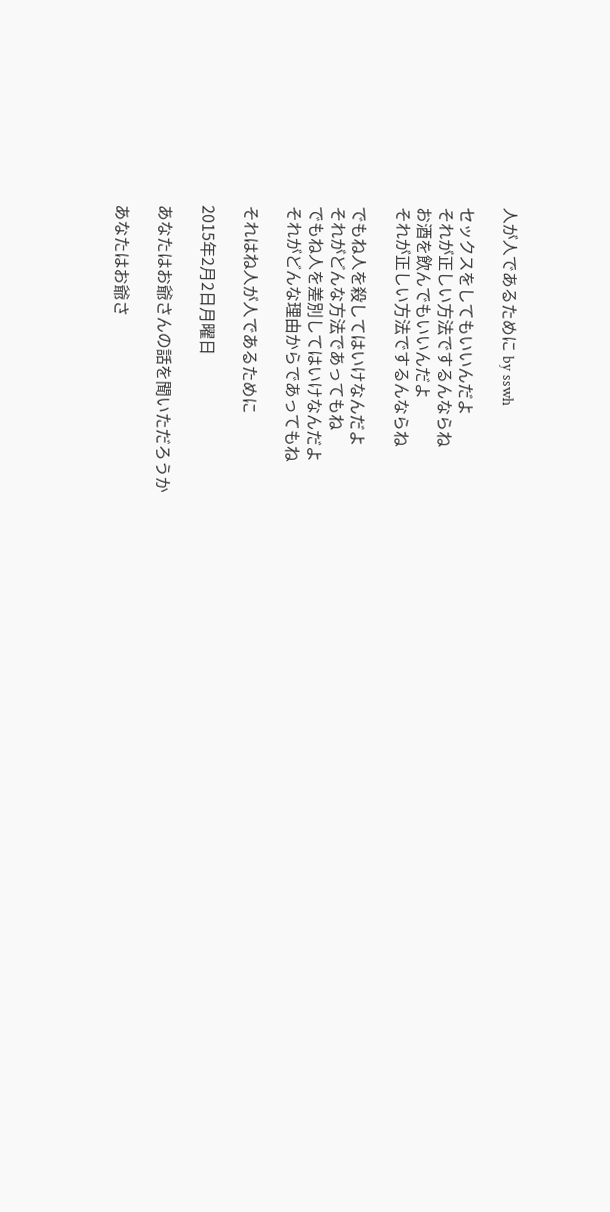人が人であるために by sswh

セックスをしてもいいんだよ
それが正しい方法でするんならね
お酒を飲んでもいいんだよ
それが正しい方法でするんならね

でもね人を殺してはいけなんだよ
それがどんな方法であってもね
でもね人を差別してはいけなんだよ
それがどんな理由からであってもね

それはね人が人であるために

2015年2月2日月曜日

あなたはお爺さんの話を聞いただろうか

あなたはお爺さ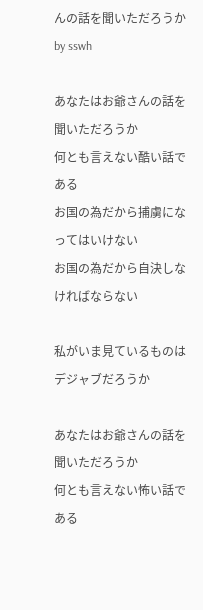んの話を聞いただろうか by sswh

あなたはお爺さんの話を聞いただろうか
何とも言えない酷い話である
お国の為だから捕虜になってはいけない
お国の為だから自決しなければならない

私がいま見ているものはデジャブだろうか

あなたはお爺さんの話を聞いただろうか
何とも言えない怖い話である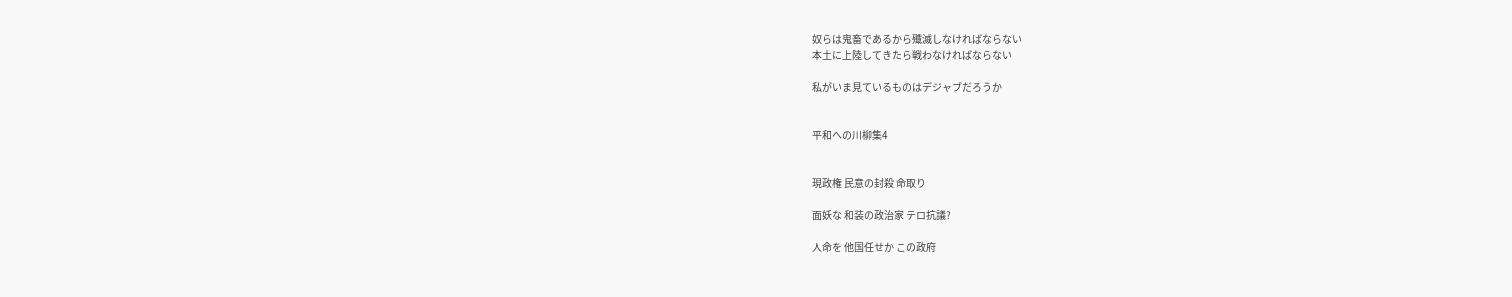奴らは鬼畜であるから殲滅しなければならない
本土に上陸してきたら戦わなければならない

私がいま見ているものはデジャブだろうか


平和への川柳集4


現政権 民意の封殺 命取り

面妖な 和装の政治家 テロ抗議?

人命を 他国任せか この政府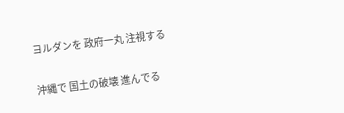ヨルダンを 政府一丸 注視する

沖縄で 国土の破壊 進んでる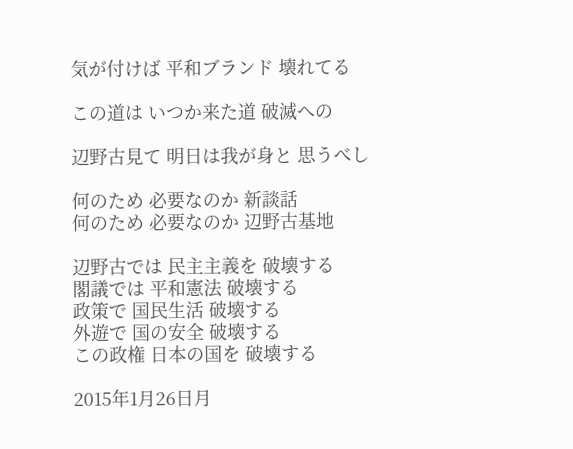気が付けば 平和ブランド 壊れてる

この道は いつか来た道 破滅への

辺野古見て 明日は我が身と 思うべし

何のため 必要なのか 新談話
何のため 必要なのか 辺野古基地

辺野古では 民主主義を 破壊する
閣議では 平和憲法 破壊する
政策で 国民生活 破壊する
外遊で 国の安全 破壊する
この政権 日本の国を 破壊する

2015年1月26日月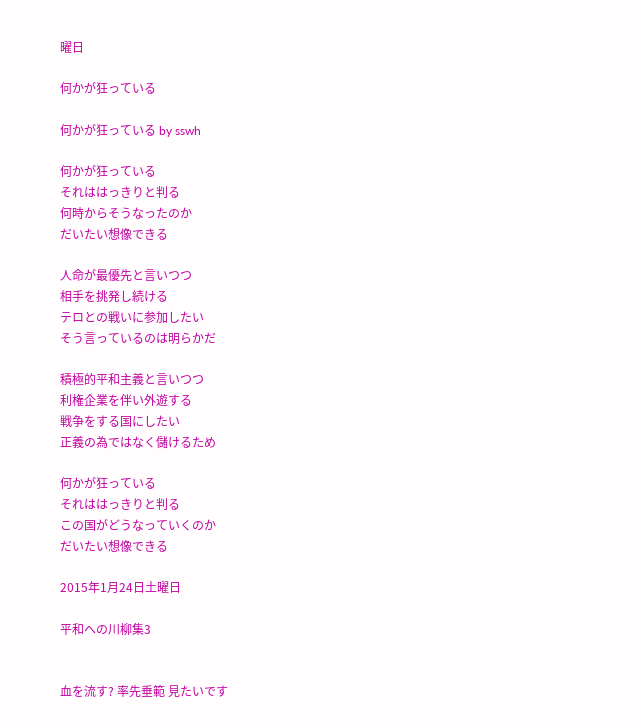曜日

何かが狂っている

何かが狂っている by sswh

何かが狂っている
それははっきりと判る
何時からそうなったのか
だいたい想像できる

人命が最優先と言いつつ
相手を挑発し続ける
テロとの戦いに参加したい
そう言っているのは明らかだ

積極的平和主義と言いつつ
利権企業を伴い外遊する
戦争をする国にしたい
正義の為ではなく儲けるため

何かが狂っている
それははっきりと判る
この国がどうなっていくのか
だいたい想像できる

2015年1月24日土曜日

平和への川柳集3


血を流す? 率先垂範 見たいです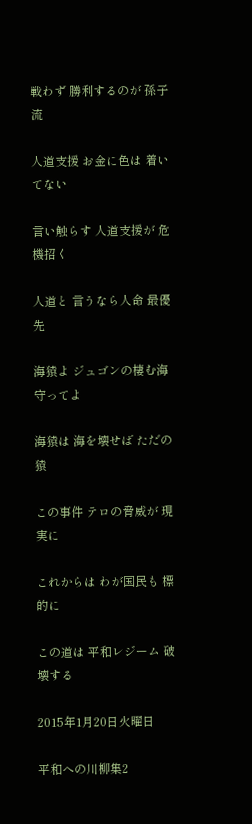戦わず 勝利するのが 孫子流

人道支援 お金に色は 着いてない

言い触らす 人道支援が 危機招く

人道と 言うなら人命 最優先

海猿よ ジュゴンの棲む海 守ってよ

海猿は 海を壊せば ただの猿

この事件 テロの脅威が 現実に

これからは わが国民も 標的に

この道は 平和レジーム 破壊する

2015年1月20日火曜日

平和への川柳集2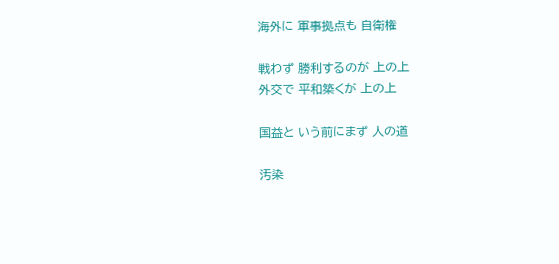海外に 軍事拠点も 自衛権

戦わず 勝利するのが 上の上
外交で 平和築くが 上の上

国益と いう前にまず 人の道

汚染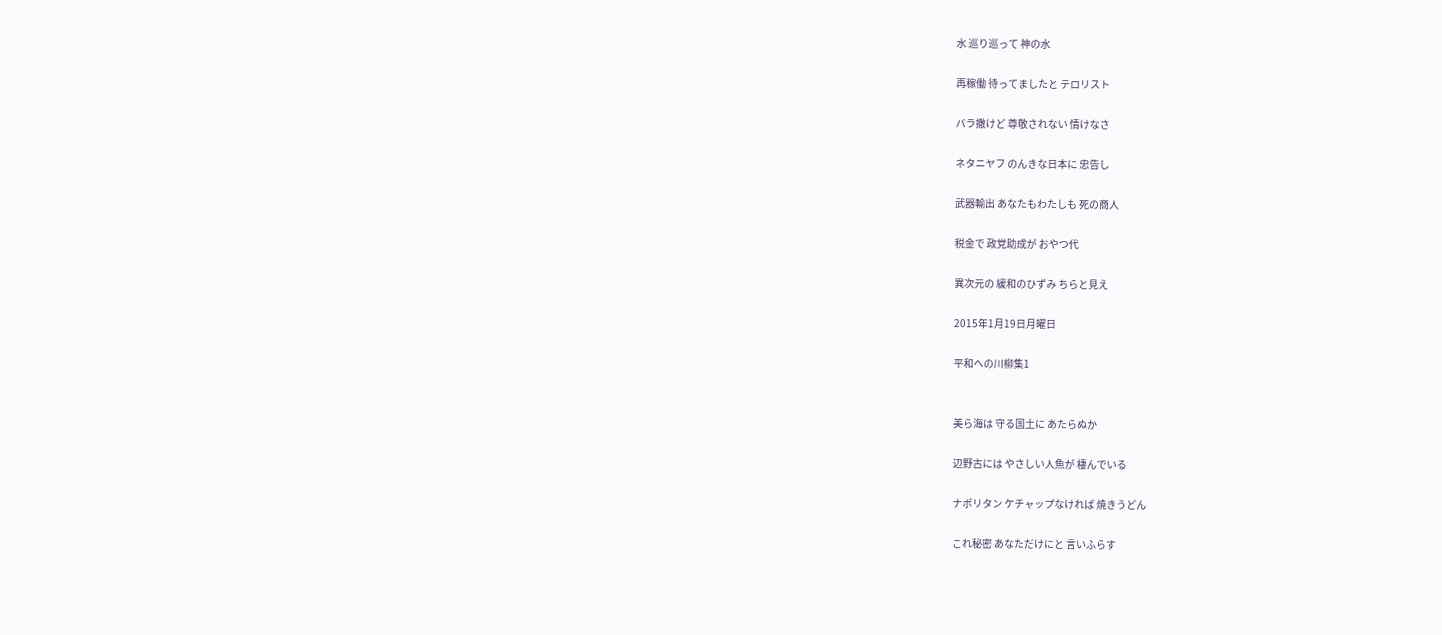水 巡り巡って 神の水

再稼働 待ってましたと テロリスト

バラ撒けど 尊敬されない 情けなさ

ネタニヤフ のんきな日本に 忠告し

武器輸出 あなたもわたしも 死の商人

税金で 政党助成が おやつ代

異次元の 緩和のひずみ ちらと見え

2015年1月19日月曜日

平和への川柳集1


美ら海は 守る国土に あたらぬか

辺野古には やさしい人魚が 棲んでいる

ナポリタン ケチャップなければ 焼きうどん

これ秘密 あなただけにと 言いふらす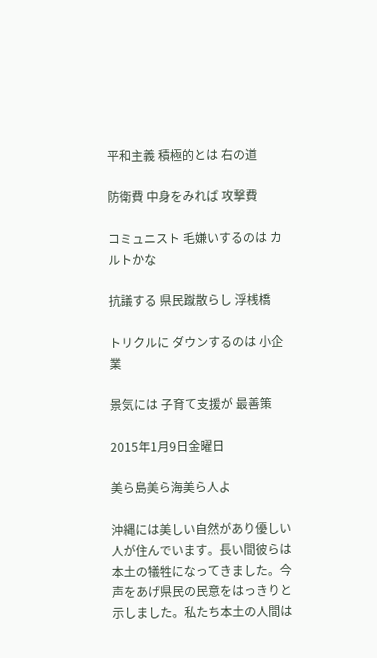平和主義 積極的とは 右の道

防衛費 中身をみれば 攻撃費

コミュニスト 毛嫌いするのは カルトかな

抗議する 県民蹴散らし 浮桟橋

トリクルに ダウンするのは 小企業

景気には 子育て支援が 最善策

2015年1月9日金曜日

美ら島美ら海美ら人よ

沖縄には美しい自然があり優しい人が住んでいます。長い間彼らは本土の犠牲になってきました。今声をあげ県民の民意をはっきりと示しました。私たち本土の人間は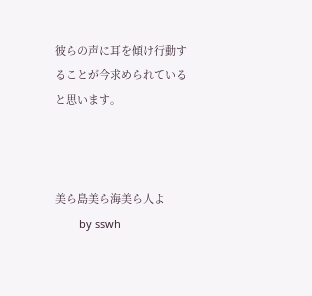彼らの声に耳を傾け行動することが今求められていると思います。



美ら島美ら海美ら人よ
        by sswh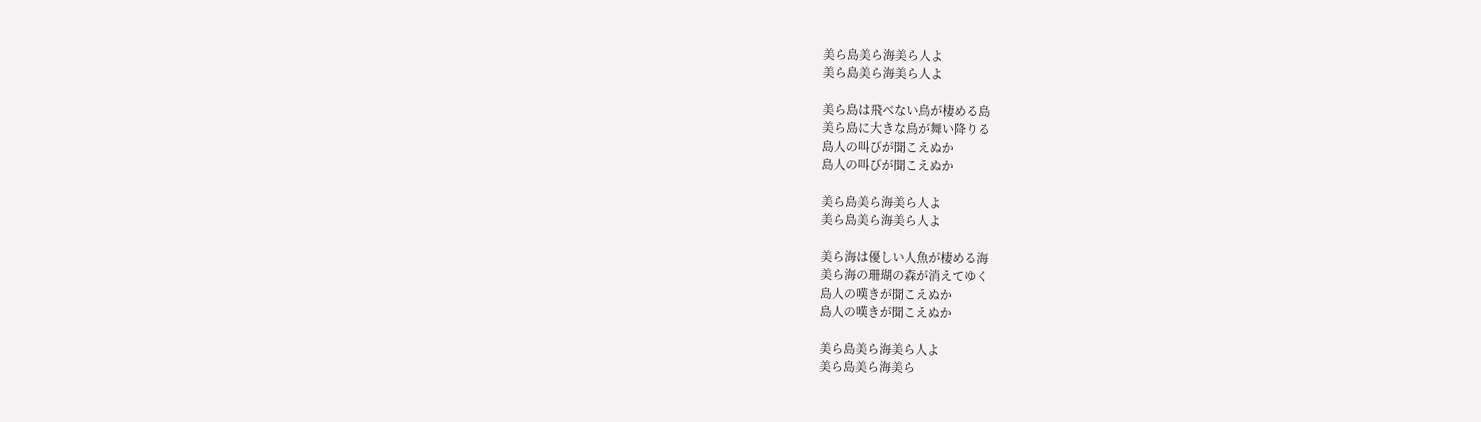美ら島美ら海美ら人よ
美ら島美ら海美ら人よ

美ら島は飛べない鳥が棲める島
美ら島に大きな鳥が舞い降りる
島人の叫びが聞こえぬか
島人の叫びが聞こえぬか

美ら島美ら海美ら人よ
美ら島美ら海美ら人よ

美ら海は優しい人魚が棲める海
美ら海の珊瑚の森が消えてゆく
島人の嘆きが聞こえぬか
島人の嘆きが聞こえぬか

美ら島美ら海美ら人よ
美ら島美ら海美ら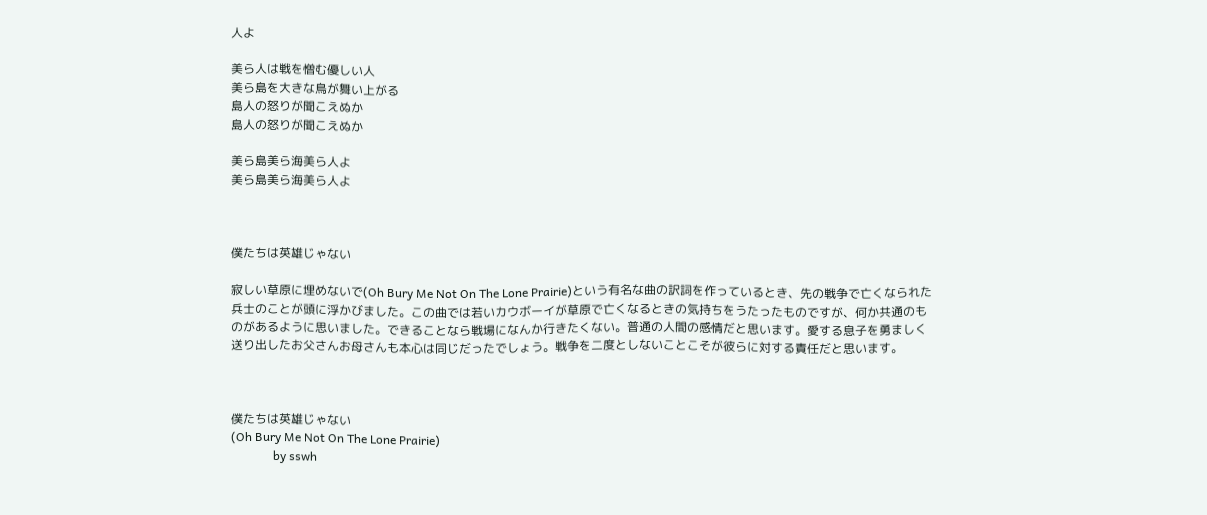人よ

美ら人は戦を憎む優しい人
美ら島を大きな鳥が舞い上がる
島人の怒りが聞こえぬか
島人の怒りが聞こえぬか

美ら島美ら海美ら人よ
美ら島美ら海美ら人よ



僕たちは英雄じゃない

寂しい草原に埋めないで(Oh Bury Me Not On The Lone Prairie)という有名な曲の訳詞を作っているとき、先の戦争で亡くなられた兵士のことが頭に浮かびました。この曲では若いカウボーイが草原で亡くなるときの気持ちをうたったものですが、何か共通のものがあるように思いました。できることなら戦場になんか行きたくない。普通の人間の感情だと思います。愛する息子を勇ましく送り出したお父さんお母さんも本心は同じだったでしょう。戦争を二度としないことこそが彼らに対する責任だと思います。



僕たちは英雄じゃない
(Oh Bury Me Not On The Lone Prairie)
              by sswh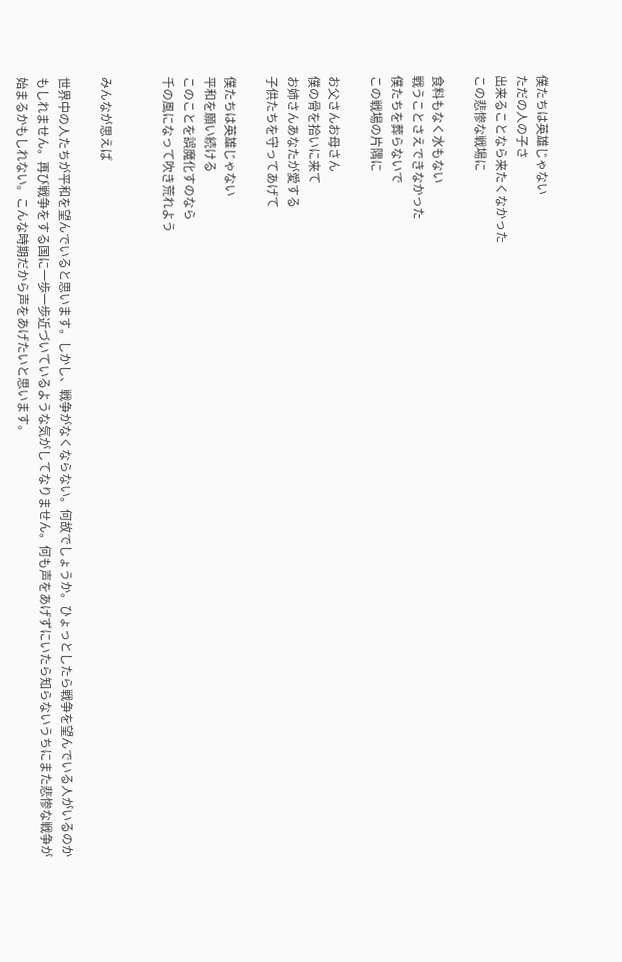僕たちは英雄じゃない
ただの人の子さ
出来ることなら来たくなかった
この悲惨な戦場に

食料もなく水もない
戦うことさえできなかった
僕たちを葬らないで
この戦場の片隅に

お父さんお母さん
僕の骨を拾いに来て
お姉さんあなたが愛する
子供たちを守ってあげて

僕たちは英雄じゃない
平和を願い続ける
このことを誤魔化すのなら
千の風になって吹き荒れよう


みんなが思えば

世界中の人たちが平和を望んでいると思います。しかし、戦争がなくならない。何故でしょうか。ひょっとしたら戦争を望んでいる人がいるのかもしれません。再び戦争をする国に一歩一歩近づいているような気がしてなりません。何も声をあげずにいたら知らないうちにまた悲惨な戦争が始まるかもしれない。こんな時期だから声をあげたいと思います。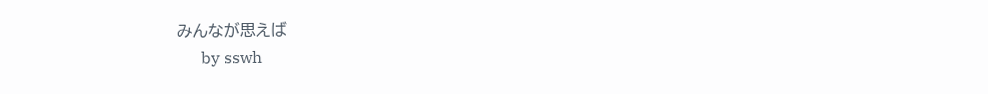みんなが思えば
      by sswh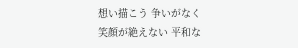想い描こう 争いがなく
笑顔が絶えない 平和な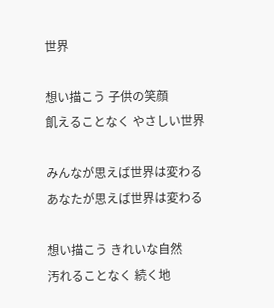世界

想い描こう 子供の笑顔
飢えることなく やさしい世界

みんなが思えば世界は変わる
あなたが思えば世界は変わる

想い描こう きれいな自然
汚れることなく 続く地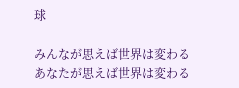球

みんなが思えば世界は変わる
あなたが思えば世界は変わる